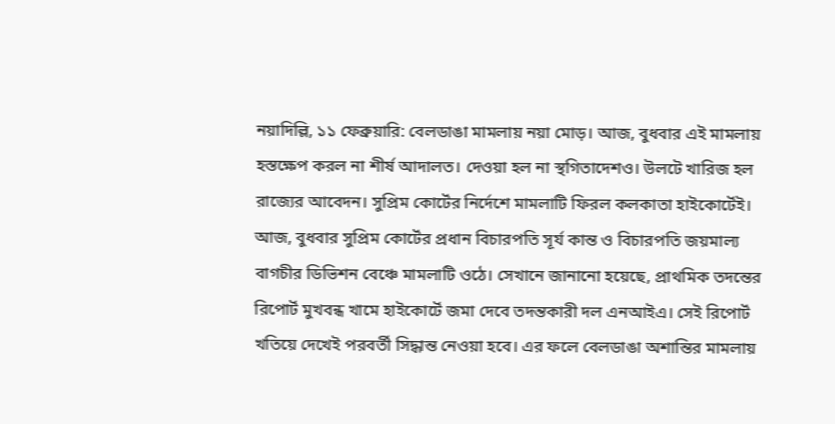নয়াদিল্লি, ১১ ফেব্রুয়ারি: বেলডাঙা মামলায় নয়া মোড়। আজ, বুধবার এই মামলায় হস্তক্ষেপ করল না শীর্ষ আদালত। দেওয়া হল না স্থগিতাদেশও। উলটে খারিজ হল রাজ্যের আবেদন। সুপ্রিম কোর্টের নির্দেশে মামলাটি ফিরল কলকাতা হাইকোর্টেই। আজ, বুধবার সুপ্রিম কোর্টের প্রধান বিচারপতি সূর্য কান্ত ও বিচারপতি জয়মাল্য বাগচীর ডিভিশন বেঞ্চে মামলাটি ওঠে। সেখানে জানানো হয়েছে, প্রাথমিক তদন্তের রিপোর্ট মুখবন্ধ খামে হাইকোর্টে জমা দেবে তদন্তকারী দল এনআইএ। সেই রিপোর্ট খতিয়ে দেখেই পরবর্তী সিদ্ধান্ত নেওয়া হবে। এর ফলে বেলডাঙা অশান্তির মামলায়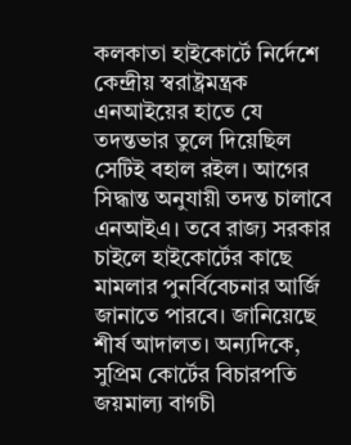কলকাতা হাইকোর্টে নির্দেশে কেন্দ্রীয় স্বরাষ্ট্রমন্ত্রক এনআইয়ের হাতে যে তদন্তভার তুলে দিয়েছিল সেটিই বহাল রইল। আগের সিদ্ধান্ত অনুযায়ী তদন্ত চালাবে এনআইএ। তবে রাজ্য সরকার চাইলে হাইকোর্টের কাছে মামলার পুনর্বিবেচনার আর্জি জানাতে পারবে। জানিয়েছে শীর্ষ আদালত। অন্যদিকে, সুপ্রিম কোর্টের বিচারপতি জয়মাল্য বাগচী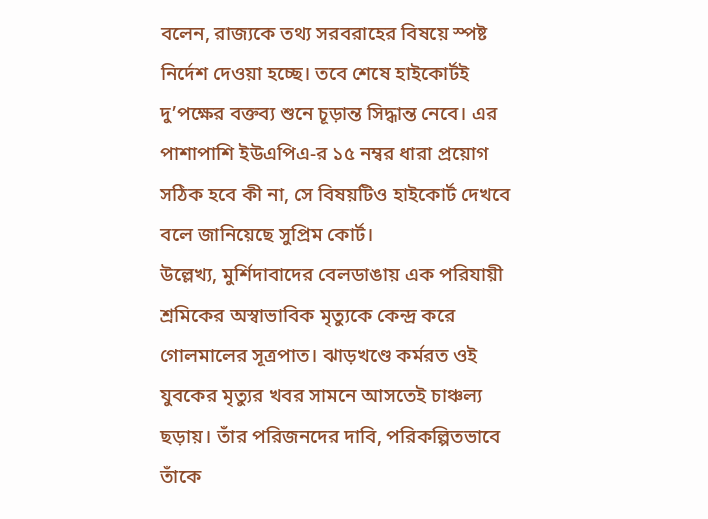বলেন, রাজ্যকে তথ্য সরবরাহের বিষয়ে স্পষ্ট নির্দেশ দেওয়া হচ্ছে। তবে শেষে হাইকোর্টই দু’পক্ষের বক্তব্য শুনে চূড়ান্ত সিদ্ধান্ত নেবে। এর পাশাপাশি ইউএপিএ-র ১৫ নম্বর ধারা প্রয়োগ সঠিক হবে কী না, সে বিষয়টিও হাইকোর্ট দেখবে বলে জানিয়েছে সুপ্রিম কোর্ট।
উল্লেখ্য, মুর্শিদাবাদের বেলডাঙায় এক পরিযায়ী শ্রমিকের অস্বাভাবিক মৃত্যুকে কেন্দ্র করে গোলমালের সূত্রপাত। ঝাড়খণ্ডে কর্মরত ওই যুবকের মৃত্যুর খবর সামনে আসতেই চাঞ্চল্য ছড়ায়। তাঁর পরিজনদের দাবি, পরিকল্পিতভাবে তাঁকে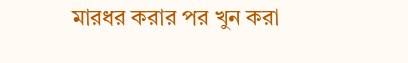মারধর করার পর খুন করা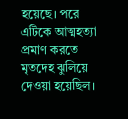হয়েছে। পরে এটিকে আত্মহত্যা প্রমাণ করতে মৃতদেহ ঝুলিয়ে দেওয়া হয়েছিল।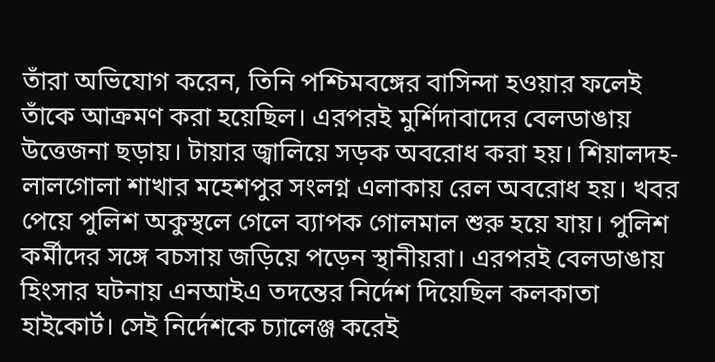তাঁরা অভিযোগ করেন, তিনি পশ্চিমবঙ্গের বাসিন্দা হওয়ার ফলেই তাঁকে আক্রমণ করা হয়েছিল। এরপরই মুর্শিদাবাদের বেলডাঙায় উত্তেজনা ছড়ায়। টায়ার জ্বালিয়ে সড়ক অবরোধ করা হয়। শিয়ালদহ-লালগোলা শাখার মহেশপুর সংলগ্ন এলাকায় রেল অবরোধ হয়। খবর পেয়ে পুলিশ অকুস্থলে গেলে ব্যাপক গোলমাল শুরু হয়ে যায়। পুলিশ কর্মীদের সঙ্গে বচসায় জড়িয়ে পড়েন স্থানীয়রা। এরপরই বেলডাঙায় হিংসার ঘটনায় এনআইএ তদন্তের নির্দেশ দিয়েছিল কলকাতা হাইকোর্ট। সেই নির্দেশকে চ্যালেঞ্জ করেই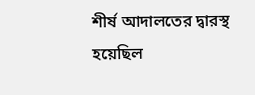শীর্ষ আদালতের দ্বারস্থ হয়েছিল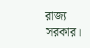রাজ্য সরকার।